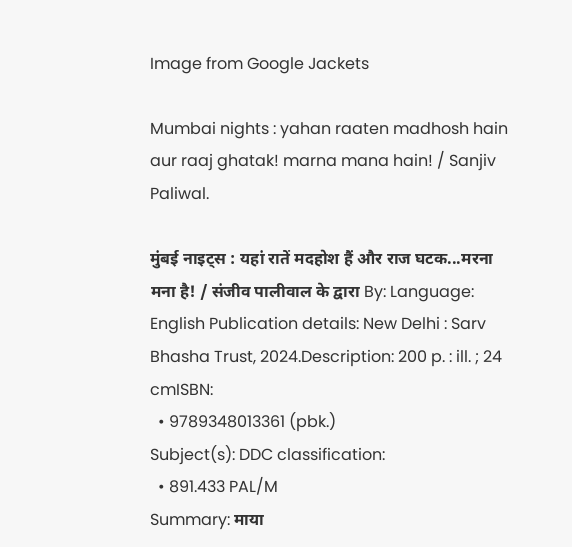Image from Google Jackets

Mumbai nights : yahan raaten madhosh hain aur raaj ghatak! marna mana hain! / Sanjiv Paliwal.

मुंबई नाइट्स : यहां रातें मदहोश हैं और राज घटक...मरना मना है! / संजीव पालीवाल के द्वारा By: Language: English Publication details: New Delhi : Sarv Bhasha Trust, 2024.Description: 200 p. : ill. ; 24 cmISBN:
  • 9789348013361 (pbk.)
Subject(s): DDC classification:
  • 891.433 PAL/M
Summary: माया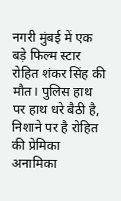नगरी मुंबई में एक बड़े फिल्म स्टार रोहित शंकर सिंह की मौत। पुलिस हाथ पर हाथ धरे बैठी है, निशाने पर है रोहित की प्रेमिका अनामिका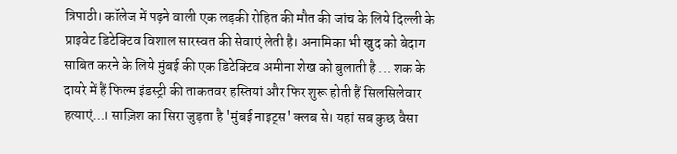त्रिपाठी। कॉलेज में पढ़ने वाली एक लड़की रोहित की मौत की जांच के लिये दिल्ली के प्राइवेट डिटेक्टिव विशाल सारस्वत की सेवाएं लेती है। अनामिका भी खुद को बेदाग साबित करने के लिये मुंबई की एक डिटेक्टिव अमीना शेख को बुलाती है ... शक के दायरे में हैं फिल्म इंडस्ट्री की ताकतवर हस्तियां और फिर शुरू होती हैं सिलसिलेवार हत्याएं…। साज़िश का सिरा जुड़ता है 'मुंबई नाइट्स' क्लब से। यहां सब कुछ वैसा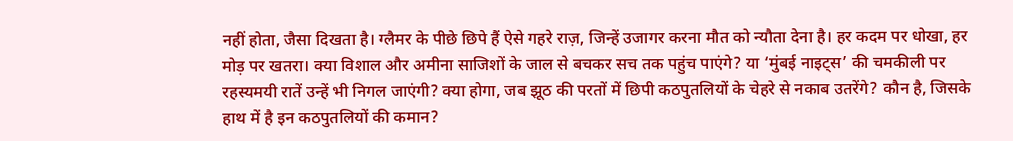नहीं होता, जैसा दिखता है। ग्लैमर के पीछे छिपे हैं ऐसे गहरे राज़, जिन्हें उजागर करना मौत को न्यौता देना है। हर कदम पर धोखा, हर मोड़ पर खतरा। क्या विशाल और अमीना साजिशों के जाल से बचकर सच तक पहुंच पाएंगे? या ‘मुंबई नाइट्स’ की चमकीली पर रहस्यमयी रातें उन्हें भी निगल जाएंगी? क्या होगा, जब झूठ की परतों में छिपी कठपुतलियों के चेहरे से नकाब उतरेंगे? कौन है, जिसके हाथ में है इन कठपुतलियों की कमान?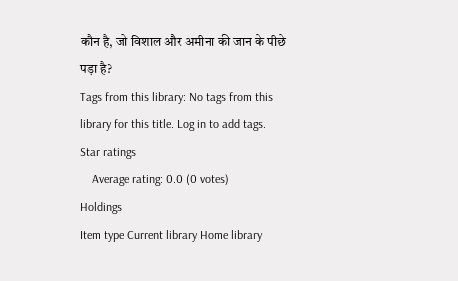कौन है, जो विशाल और अमीना की जान के पीछे पड़ा है?
Tags from this library: No tags from this library for this title. Log in to add tags.
Star ratings
    Average rating: 0.0 (0 votes)
Holdings
Item type Current library Home library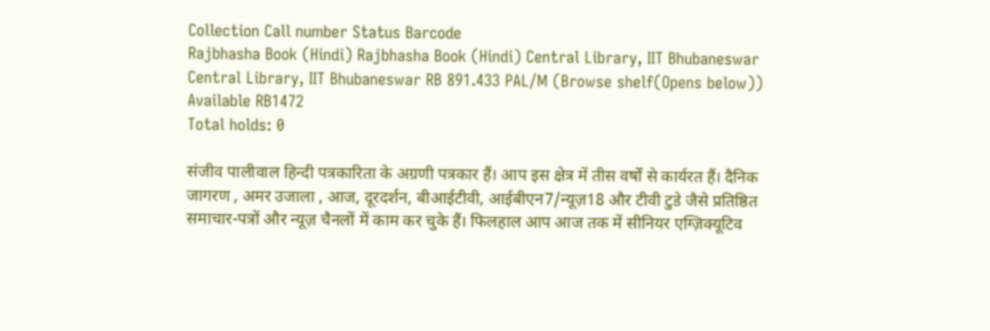Collection Call number Status Barcode
Rajbhasha Book (Hindi) Rajbhasha Book (Hindi) Central Library, IIT Bhubaneswar Central Library, IIT Bhubaneswar RB 891.433 PAL/M (Browse shelf(Opens below)) Available RB1472
Total holds: 0

संजीव पालीवाल हिन्दी पत्रकारिता के अग्रणी पत्रकार हैं। आप इस क्षेत्र में तीस वर्षों से कार्यरत हैं। दैनिक जागरण , अमर उजाला , आज, दूरदर्शन, बीआईटीवी, आईबीएन7/न्यूज़18 और टीवी टुडे जैसे प्रतिष्ठित समाचार-पत्रों और न्यूज़ चैनलों में काम कर चुके हैं। फिलहाल आप आज तक में सीनियर एग्ज़िक्यूटिव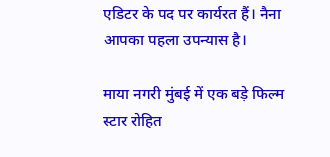एडिटर के पद पर कार्यरत हैं। नैना आपका पहला उपन्यास है।

माया नगरी मुंबई में एक बड़े फिल्म स्टार रोहित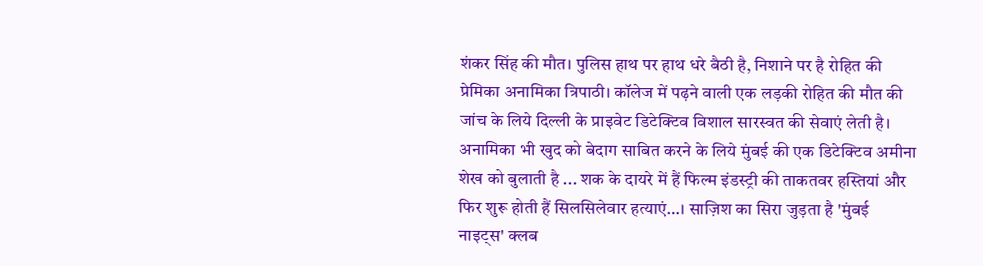शंकर सिंह की मौत। पुलिस हाथ पर हाथ धरे बैठी है, निशाने पर है रोहित की प्रेमिका अनामिका त्रिपाठी। कॉलेज में पढ़ने वाली एक लड़की रोहित की मौत की जांच के लिये दिल्ली के प्राइवेट डिटेक्टिव विशाल सारस्वत की सेवाएं लेती है। अनामिका भी खुद को बेदाग साबित करने के लिये मुंबई की एक डिटेक्टिव अमीना शेख को बुलाती है ... शक के दायरे में हैं फिल्म इंडस्ट्री की ताकतवर हस्तियां और फिर शुरू होती हैं सिलसिलेवार हत्याएं…। साज़िश का सिरा जुड़ता है 'मुंबई नाइट्स' क्लब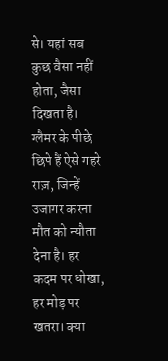से। यहां सब कुछ वैसा नहीं होता, जैसा दिखता है। ग्लैमर के पीछे छिपे हैं ऐसे गहरे राज़, जिन्हें उजागर करना मौत को न्यौता देना है। हर कदम पर धोखा, हर मोड़ पर खतरा। क्या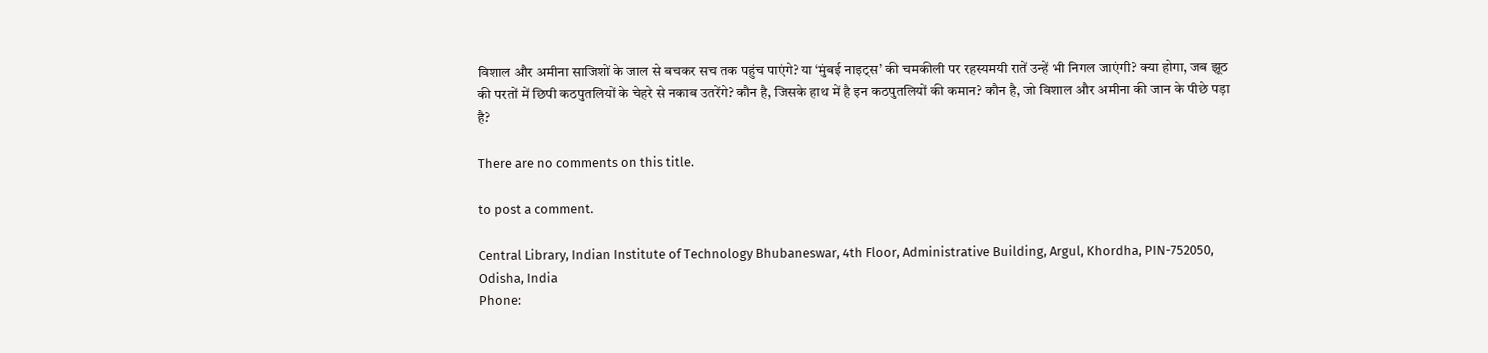विशाल और अमीना साजिशों के जाल से बचकर सच तक पहुंच पाएंगे? या ‘मुंबई नाइट्स’ की चमकीली पर रहस्यमयी रातें उन्हें भी निगल जाएंगी? क्या होगा, जब झूठ की परतों में छिपी कठपुतलियों के चेहरे से नकाब उतरेंगे? कौन है, जिसके हाथ में है इन कठपुतलियों की कमान? कौन है, जो विशाल और अमीना की जान के पीछे पड़ा है?

There are no comments on this title.

to post a comment.

Central Library, Indian Institute of Technology Bhubaneswar, 4th Floor, Administrative Building, Argul, Khordha, PIN-752050, Odisha, India
Phone: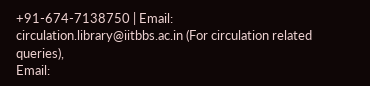+91-674-7138750 | Email: circulation.library@iitbbs.ac.in (For circulation related queries),
Email: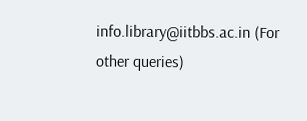info.library@iitbbs.ac.in (For other queries)